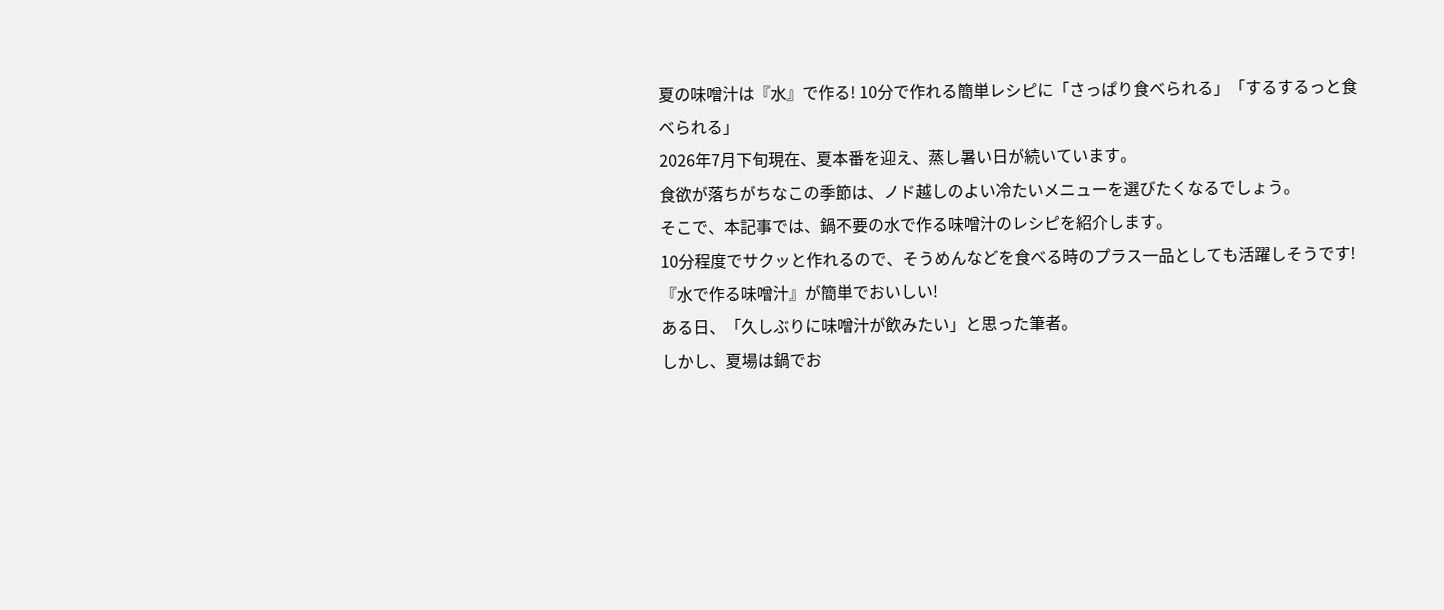夏の味噌汁は『水』で作る! 10分で作れる簡単レシピに「さっぱり食べられる」「するするっと食べられる」
2026年7月下旬現在、夏本番を迎え、蒸し暑い日が続いています。
食欲が落ちがちなこの季節は、ノド越しのよい冷たいメニューを選びたくなるでしょう。
そこで、本記事では、鍋不要の水で作る味噌汁のレシピを紹介します。
10分程度でサクッと作れるので、そうめんなどを食べる時のプラス一品としても活躍しそうです!
『水で作る味噌汁』が簡単でおいしい!
ある日、「久しぶりに味噌汁が飲みたい」と思った筆者。
しかし、夏場は鍋でお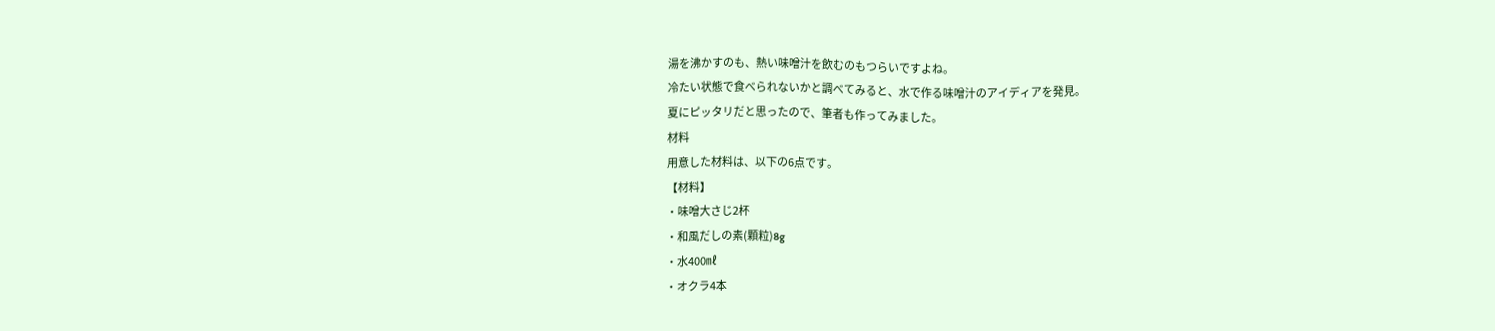湯を沸かすのも、熱い味噌汁を飲むのもつらいですよね。
冷たい状態で食べられないかと調べてみると、水で作る味噌汁のアイディアを発見。
夏にピッタリだと思ったので、筆者も作ってみました。
材料
用意した材料は、以下の6点です。
【材料】
・味噌大さじ2杯
・和風だしの素(顆粒)8g
・水400㎖
・オクラ4本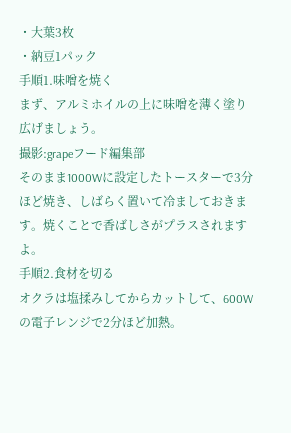・大葉3枚
・納豆1パック
手順1.味噌を焼く
まず、アルミホイルの上に味噌を薄く塗り広げましょう。
撮影:grapeフード編集部
そのまま1000Wに設定したトースターで3分ほど焼き、しばらく置いて冷ましておきます。焼くことで香ばしさがプラスされますよ。
手順2.食材を切る
オクラは塩揉みしてからカットして、600Wの電子レンジで2分ほど加熱。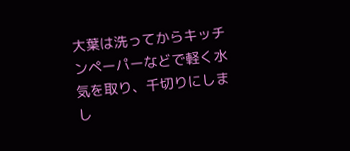大葉は洗ってからキッチンペーパーなどで軽く水気を取り、千切りにしまし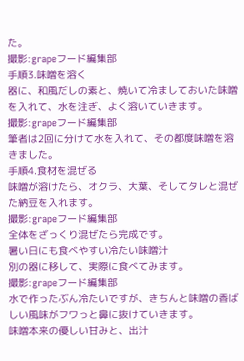た。
撮影:grapeフード編集部
手順3.味噌を溶く
器に、和風だしの素と、焼いて冷ましておいた味噌を入れて、水を注ぎ、よく溶いていきます。
撮影:grapeフード編集部
筆者は2回に分けて水を入れて、その都度味噌を溶きました。
手順4.食材を混ぜる
味噌が溶けたら、オクラ、大葉、そしてタレと混ぜた納豆を入れます。
撮影:grapeフード編集部
全体をざっくり混ぜたら完成です。
暑い日にも食べやすい冷たい味噌汁
別の器に移して、実際に食べてみます。
撮影:grapeフード編集部
水で作ったぶん冷たいですが、きちんと味噌の香ばしい風味がフワっと鼻に抜けていきます。
味噌本来の優しい甘みと、出汁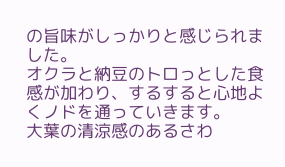の旨味がしっかりと感じられました。
オクラと納豆のトロっとした食感が加わり、するすると心地よくノドを通っていきます。
大葉の清涼感のあるさわ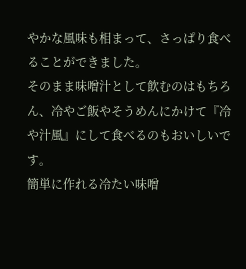やかな風味も相まって、さっぱり食べることができました。
そのまま味噌汁として飲むのはもちろん、冷やご飯やそうめんにかけて『冷や汁風』にして食べるのもおいしいです。
簡単に作れる冷たい味噌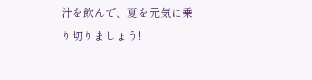汁を飲んで、夏を元気に乗り切りましょう!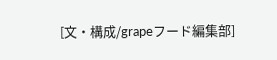[文・構成/grapeフード編集部]